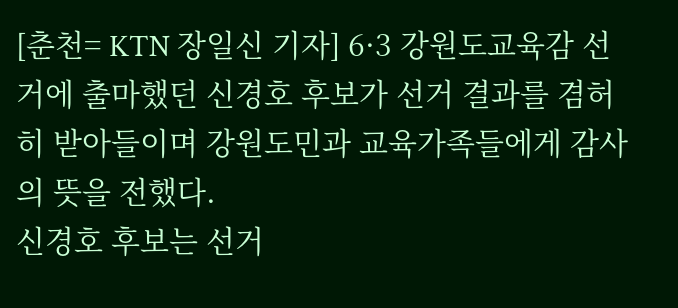[춘천= KTN 장일신 기자] 6·3 강원도교육감 선거에 출마했던 신경호 후보가 선거 결과를 겸허히 받아들이며 강원도민과 교육가족들에게 감사의 뜻을 전했다.
신경호 후보는 선거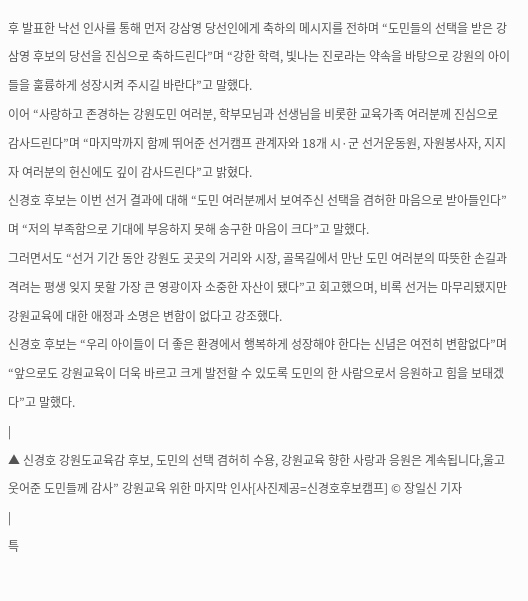후 발표한 낙선 인사를 통해 먼저 강삼영 당선인에게 축하의 메시지를 전하며 “도민들의 선택을 받은 강삼영 후보의 당선을 진심으로 축하드린다”며 “강한 학력, 빛나는 진로라는 약속을 바탕으로 강원의 아이들을 훌륭하게 성장시켜 주시길 바란다”고 말했다.
이어 “사랑하고 존경하는 강원도민 여러분, 학부모님과 선생님을 비롯한 교육가족 여러분께 진심으로 감사드린다”며 “마지막까지 함께 뛰어준 선거캠프 관계자와 18개 시·군 선거운동원, 자원봉사자, 지지자 여러분의 헌신에도 깊이 감사드린다”고 밝혔다.
신경호 후보는 이번 선거 결과에 대해 “도민 여러분께서 보여주신 선택을 겸허한 마음으로 받아들인다”며 “저의 부족함으로 기대에 부응하지 못해 송구한 마음이 크다”고 말했다.
그러면서도 “선거 기간 동안 강원도 곳곳의 거리와 시장, 골목길에서 만난 도민 여러분의 따뜻한 손길과 격려는 평생 잊지 못할 가장 큰 영광이자 소중한 자산이 됐다”고 회고했으며, 비록 선거는 마무리됐지만 강원교육에 대한 애정과 소명은 변함이 없다고 강조했다.
신경호 후보는 “우리 아이들이 더 좋은 환경에서 행복하게 성장해야 한다는 신념은 여전히 변함없다”며 “앞으로도 강원교육이 더욱 바르고 크게 발전할 수 있도록 도민의 한 사람으로서 응원하고 힘을 보태겠다”고 말했다.
|
▲ 신경호 강원도교육감 후보, 도민의 선택 겸허히 수용, 강원교육 향한 사랑과 응원은 계속됩니다,울고 웃어준 도민들께 감사” 강원교육 위한 마지막 인사[사진제공=신경호후보캠프] © 장일신 기자
|
특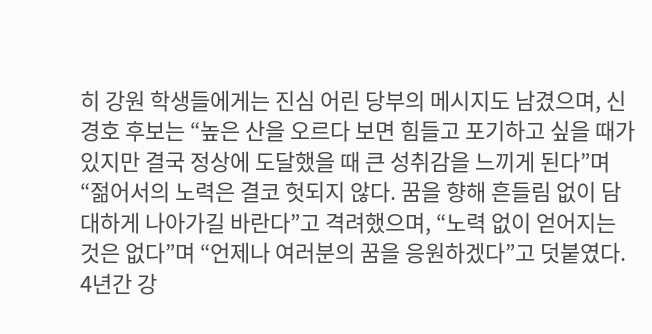히 강원 학생들에게는 진심 어린 당부의 메시지도 남겼으며, 신경호 후보는 “높은 산을 오르다 보면 힘들고 포기하고 싶을 때가 있지만 결국 정상에 도달했을 때 큰 성취감을 느끼게 된다”며 “젊어서의 노력은 결코 헛되지 않다. 꿈을 향해 흔들림 없이 담대하게 나아가길 바란다”고 격려했으며, “노력 없이 얻어지는 것은 없다”며 “언제나 여러분의 꿈을 응원하겠다”고 덧붙였다.
4년간 강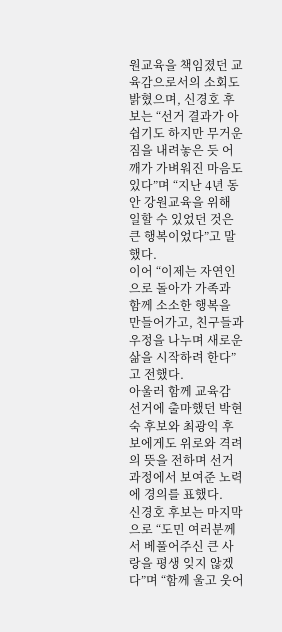원교육을 책임졌던 교육감으로서의 소회도 밝혔으며, 신경호 후보는 “선거 결과가 아쉽기도 하지만 무거운 짐을 내려놓은 듯 어깨가 가벼워진 마음도 있다”며 “지난 4년 동안 강원교육을 위해 일할 수 있었던 것은 큰 행복이었다”고 말했다.
이어 “이제는 자연인으로 돌아가 가족과 함께 소소한 행복을 만들어가고, 친구들과 우정을 나누며 새로운 삶을 시작하려 한다”고 전했다.
아울러 함께 교육감 선거에 출마했던 박현숙 후보와 최광익 후보에게도 위로와 격려의 뜻을 전하며 선거 과정에서 보여준 노력에 경의를 표했다.
신경호 후보는 마지막으로 “도민 여러분께서 베풀어주신 큰 사랑을 평생 잊지 않겠다”며 “함께 울고 웃어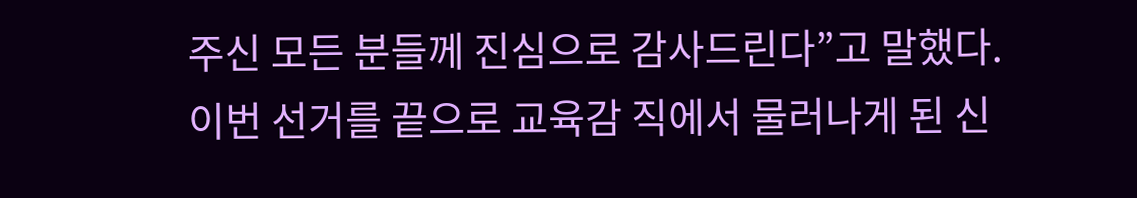주신 모든 분들께 진심으로 감사드린다”고 말했다.
이번 선거를 끝으로 교육감 직에서 물러나게 된 신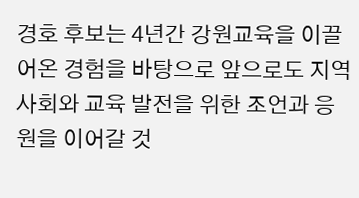경호 후보는 4년간 강원교육을 이끌어온 경험을 바탕으로 앞으로도 지역사회와 교육 발전을 위한 조언과 응원을 이어갈 것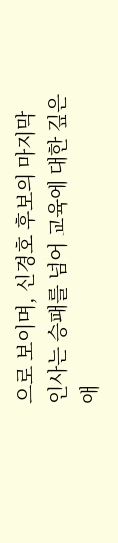으로 보이며, 신경호 후보의 마지막 인사는 승패를 넘어 교육에 대한 깊은 애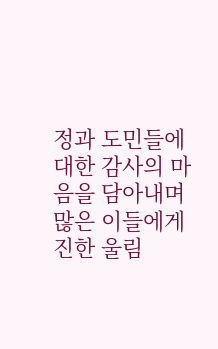정과 도민들에 대한 감사의 마음을 담아내며 많은 이들에게 진한 울림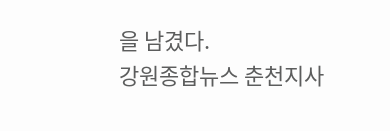을 남겼다.
강원종합뉴스 춘천지사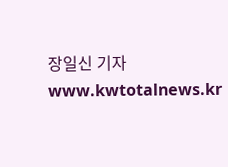장일신 기자
www.kwtotalnews.kr